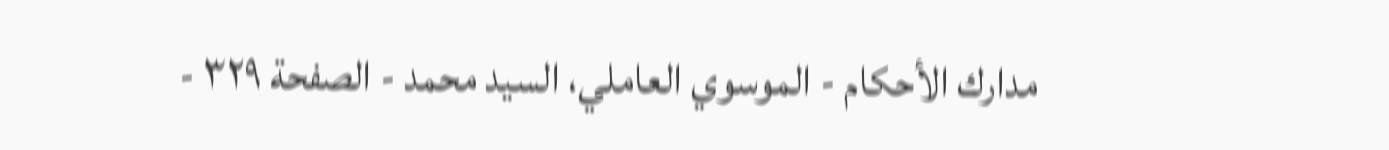مدارك الأحكام - الموسوي العاملي، السيد محمد - الصفحة ٣٢٩ -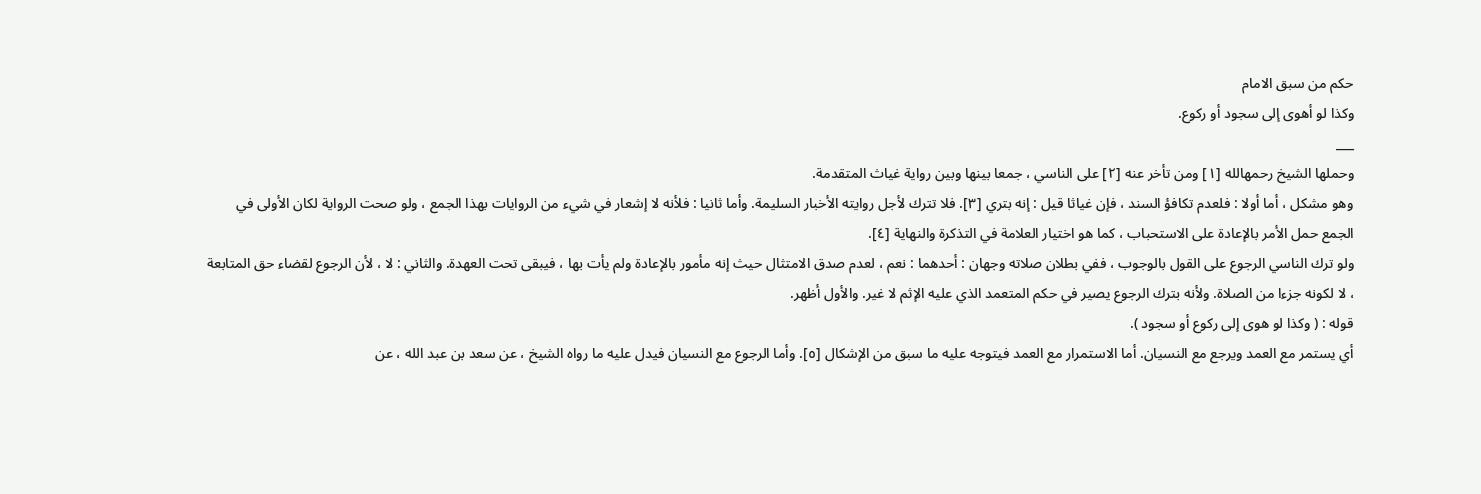حكم من سبق الامام
وكذا لو أهوى إلى سجود أو ركوع.
___
وحملها الشيخ رحمهالله [١] ومن تأخر عنه [٢] على الناسي ، جمعا بينها وبين رواية غياث المتقدمة.
وهو مشكل ، أما أولا : فلعدم تكافؤ السند ، فإن غياثا قيل : إنه بتري [٣]. فلا تترك لأجل روايته الأخبار السليمة. وأما ثانيا : فلأنه لا إشعار في شيء من الروايات بهذا الجمع ، ولو صحت الرواية لكان الأولى في الجمع حمل الأمر بالإعادة على الاستحباب ، كما هو اختيار العلامة في التذكرة والنهاية [٤].
ولو ترك الناسي الرجوع على القول بالوجوب ، ففي بطلان صلاته وجهان : أحدهما : نعم ، لعدم صدق الامتثال حيث إنه مأمور بالإعادة ولم يأت بها ، فيبقى تحت العهدة. والثاني : لا ، لأن الرجوع لقضاء حق المتابعة ، لا لكونه جزءا من الصلاة. ولأنه بترك الرجوع يصير في حكم المتعمد الذي عليه الإثم لا غير. والأول أظهر.
قوله : ( وكذا لو هوى إلى ركوع أو سجود ).
أي يستمر مع العمد ويرجع مع النسيان. أما الاستمرار مع العمد فيتوجه عليه ما سبق من الإشكال [٥]. وأما الرجوع مع النسيان فيدل عليه ما رواه الشيخ ، عن سعد بن عبد الله ، عن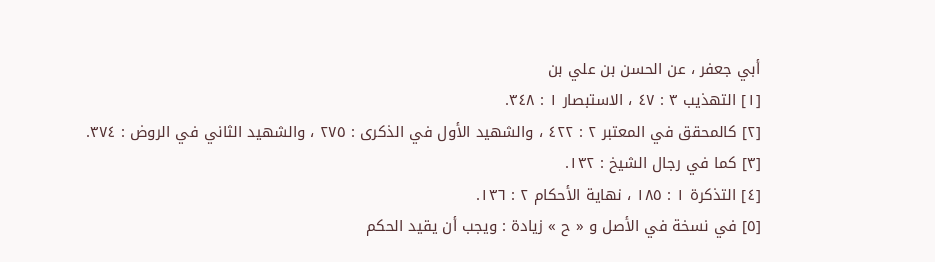أبي جعفر ، عن الحسن بن علي بن
[١] التهذيب ٣ : ٤٧ ، الاستبصار ١ : ٣٤٨.
[٢] كالمحقق في المعتبر ٢ : ٤٢٢ ، والشهيد الأول في الذكرى : ٢٧٥ ، والشهيد الثاني في الروض : ٣٧٤.
[٣] كما في رجال الشيخ : ١٣٢.
[٤] التذكرة ١ : ١٨٥ ، نهاية الأحكام ٢ : ١٣٦.
[٥] في نسخة في الأصل و « ح » زيادة : ويجب أن يقيد الحكم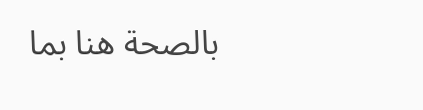بالصحة هنا بما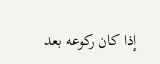إذا كان ركوعه بعد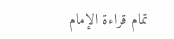تمام قراءة الإمام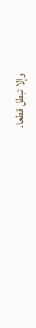وإلا تبطل قطعا.